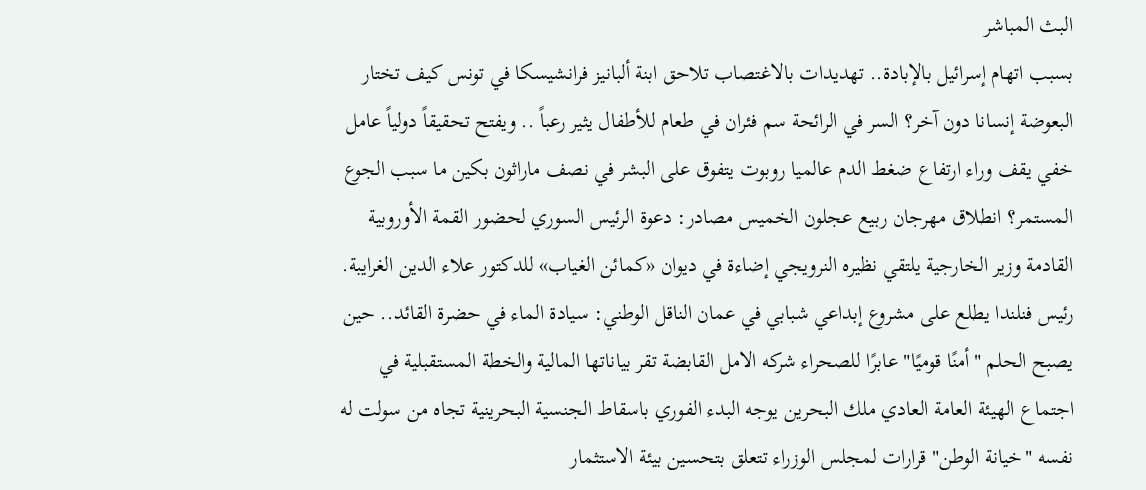البث المباشر
بسبب اتهام إسرائيل بالإبادة.. تهديدات بالاغتصاب تلاحق ابنة ألبانيز فرانشيسكا في تونس كيف تختار البعوضة إنسانا دون آخر؟ السر في الرائحة سم فئران في طعام للأطفال يثير رعباً .. ويفتح تحقيقاً دولياً عامل خفي يقف وراء ارتفاع ضغط الدم عالميا روبوت يتفوق على البشر في نصف ماراثون بكين ما سبب الجوع المستمر؟ انطلاق مهرجان ربيع عجلون الخميس مصادر: دعوة الرئيس السوري لحضور القمة الأوروبية القادمة وزير الخارجية يلتقي نظيره النرويجي إضاءة في ديوان «كمائن الغياب» للدكتور علاء الدين الغرايبة. رئيس فنلندا يطلع على مشروع إبداعي شبابي في عمان الناقل الوطني: سيادة الماء في حضرة القائد.. حين يصبح الحلم "أمنًا قوميًا" عابرًا للصحراء شركه الامل القابضة تقر بياناتها المالية والخطة المستقبلية في اجتماع الهيئة العامة العادي ملك البحرين يوجه البدء الفوري باسقاط الجنسية البحرينية تجاه من سولت له نفسه "خيانة الوطن" قرارات لمجلس الوزراء تتعلق بتحسين بيئة الاستثمار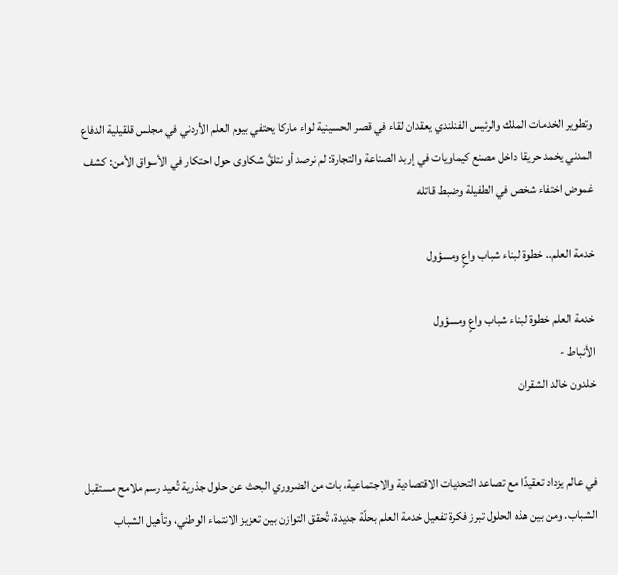وتطوير الخدمات الملك والرئيس الفنلندي يعقدان لقاء في قصر الحسينية لواء ماركا يحتفي بيوم العلم الأردني في مجلس قلقيلية الدفاع المدني يخمد حريقا داخل مصنع كيماويات في إربد الصناعة والتجارة: لم نرصد أو نتلقَّ شكاوى حول احتكار في الأسواق الأمن: كشف غموض اختفاء شخص في الطفيلة وضبط قاتله

خدمة العلم.. خطوة لبناء شباب واعٍ ومسؤول

خدمة العلم خطوة لبناء شباب واعٍ ومسؤول
الأنباط -
خلدون خالد الشقران


في عالم يزداد تعقيدًا مع تصاعد التحديات الاقتصادية والاجتماعية، بات من الضروري البحث عن حلول جذرية تُعيد رسم ملامح مستقبل الشباب. ومن بين هذه الحلول تبرز فكرة تفعيل خدمة العلم بحلّة جديدة، تُحقق التوازن بين تعزيز الانتماء الوطني، وتأهيل الشباب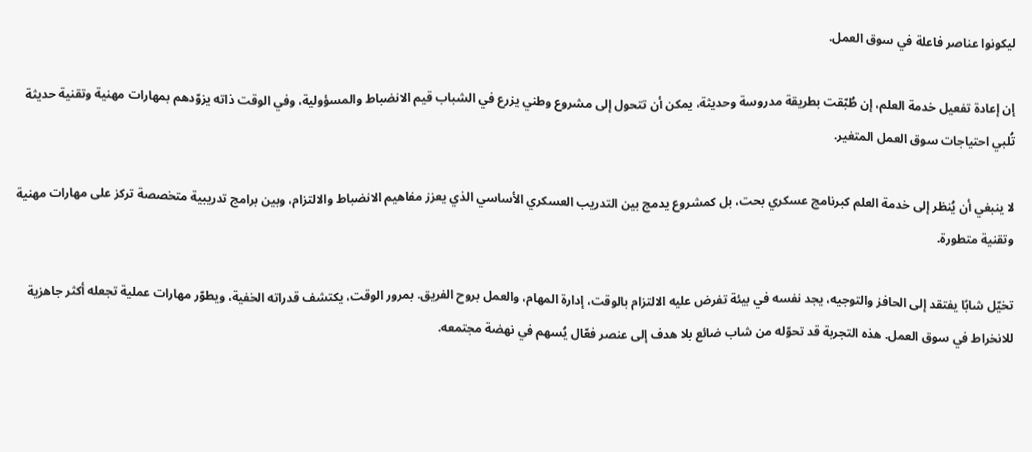ليكونوا عناصر فاعلة في سوق العمل.

إن إعادة تفعيل خدمة العلم، إن طُبّقت بطريقة مدروسة وحديثة، يمكن أن تتحول إلى مشروع وطني يزرع في الشباب قيم الانضباط والمسؤولية، وفي الوقت ذاته يزوّدهم بمهارات مهنية وتقنية حديثة تُلبي احتياجات سوق العمل المتغير.

لا ينبغي أن يُنظر إلى خدمة العلم كبرنامج عسكري بحت، بل كمشروع يدمج بين التدريب العسكري الأساسي الذي يعزز مفاهيم الانضباط والالتزام، وبين برامج تدريبية متخصصة تركز على مهارات مهنية وتقنية متطورة.

تخيّل شابًا يفتقد إلى الحافز والتوجيه، يجد نفسه في بيئة تفرض عليه الالتزام بالوقت، إدارة المهام، والعمل بروح الفريق. بمرور الوقت، يكتشف قدراته الخفية، ويطوّر مهارات عملية تجعله أكثر جاهزية للانخراط في سوق العمل. هذه التجربة قد تحوّله من شاب ضائع بلا هدف إلى عنصر فعّال يُسهم في نهضة مجتمعه.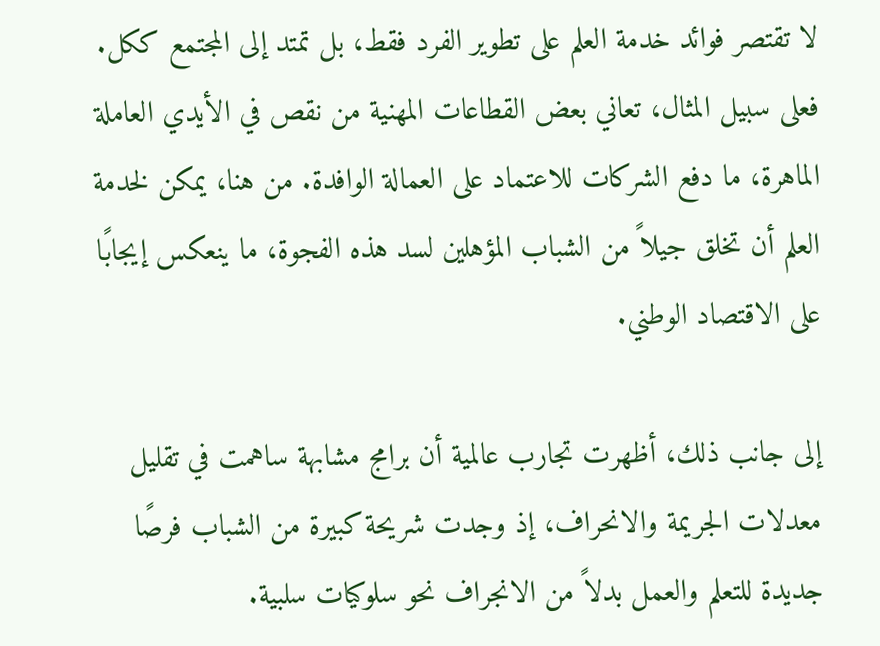لا تقتصر فوائد خدمة العلم على تطوير الفرد فقط، بل تمتد إلى المجتمع ككل. فعلى سبيل المثال، تعاني بعض القطاعات المهنية من نقص في الأيدي العاملة الماهرة، ما دفع الشركات للاعتماد على العمالة الوافدة. من هنا، يمكن لخدمة العلم أن تخلق جيلاً من الشباب المؤهلين لسد هذه الفجوة، ما ينعكس إيجابًا على الاقتصاد الوطني.

إلى جانب ذلك، أظهرت تجارب عالمية أن برامج مشابهة ساهمت في تقليل معدلات الجريمة والانحراف، إذ وجدت شريحة كبيرة من الشباب فرصًا جديدة للتعلم والعمل بدلاً من الانجراف نحو سلوكيات سلبية.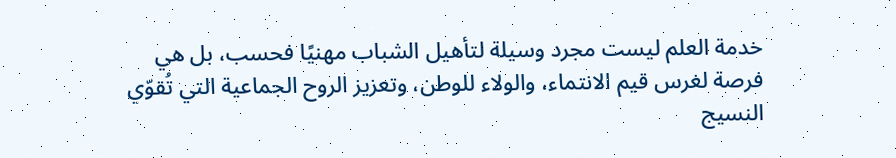خدمة العلم ليست مجرد وسيلة لتأهيل الشباب مهنيًا فحسب، بل هي فرصة لغرس قيم الانتماء، والولاء للوطن، وتعزيز الروح الجماعية التي تُقوّي النسيج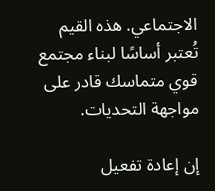الاجتماعي. هذه القيم تُعتبر أساسًا لبناء مجتمع قوي متماسك قادر على مواجهة التحديات.

إن إعادة تفعيل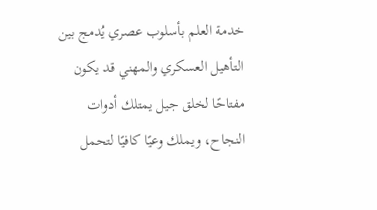خدمة العلم بأسلوب عصري يُدمج بين التأهيل العسكري والمهني قد يكون مفتاحًا لخلق جيل يمتلك أدوات النجاح، ويملك وعيًا كافيًا لتحمل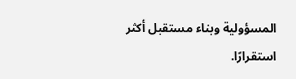المسؤولية وبناء مستقبل أكثر استقرارًا.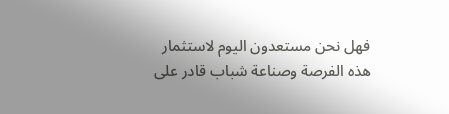فهل نحن مستعدون اليوم لاستثمار هذه الفرصة وصناعة شباب قادر على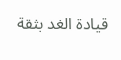قيادة الغد بثقة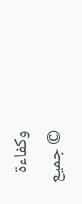وكفاءة
© جميع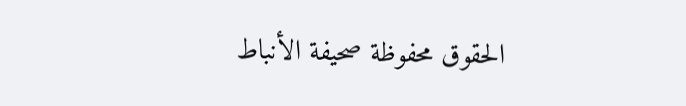الحقوق محفوظة صحيفة الأنباط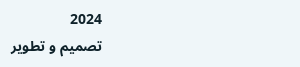2024
تصميم و تطوير